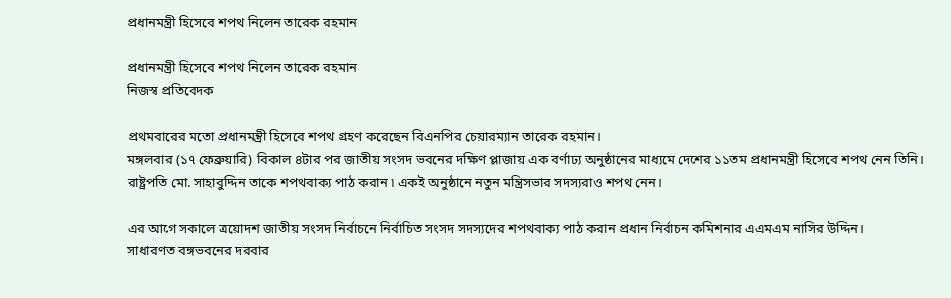প্রধানমন্ত্রী হিসেবে শপথ নিলেন তারেক রহমান

প্রধানমন্ত্রী হিসেবে শপথ নিলেন তারেক রহমান
নিজস্ব প্রতিবেদক

প্রথমবারের মতো প্রধানমন্ত্রী হিসেবে শপথ গ্রহণ করেছেন বিএনপির চেয়ারম্যান তারেক রহমান।
মঙ্গলবার (১৭ ফেব্রুয়ারি) বিকাল ৪টার পর জাতীয় সংসদ ভবনের দক্ষিণ প্লাজায় এক বর্ণাঢ্য অনুষ্ঠানের মাধ্যমে দেশের ১১তম প্রধানমন্ত্রী হিসেবে শপথ নেন তিনি।
রাষ্ট্রপতি মো. সাহাবুদ্দিন তাকে শপথবাক্য পাঠ করান ৷ একই অনুষ্ঠানে নতুন মন্ত্রিসভার সদস্যরাও শপথ নেন।

এর আগে সকালে ত্রয়োদশ জাতীয় সংসদ নির্বাচনে নির্বাচিত সংসদ সদস্যদের শপথবাক্য পাঠ করান প্রধান নির্বাচন কমিশনার এএমএম নাসির উদ্দিন।
সাধারণত বঙ্গভবনের দরবার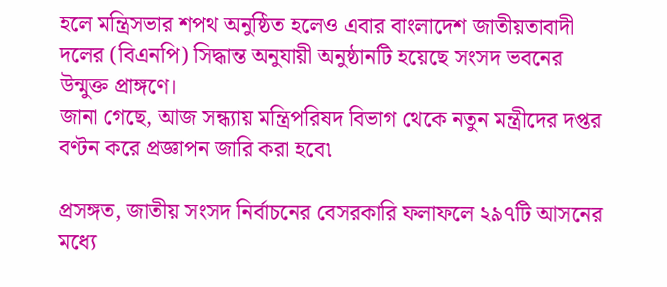হলে মন্ত্রিসভার শপথ অনুষ্ঠিত হলেও এবার বাংলাদেশ জাতীয়তাবাদী দলের (বিএনপি) সিদ্ধান্ত অনুযায়ী অনুষ্ঠানটি হয়েছে সংসদ ভবনের উন্মুক্ত প্রাঙ্গণে।
জানা গেছে, আজ সন্ধ্যায় মন্ত্রিপরিষদ বিভাগ থেকে নতুন মন্ত্রীদের দপ্তর বণ্টন করে প্রজ্ঞাপন জারি করা হবে৷

প্রসঙ্গত, জাতীয় সংসদ নির্বাচনের বেসরকারি ফলাফলে ২৯৭টি আসনের মধ্যে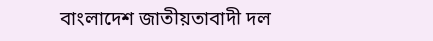বাংলাদেশ জাতীয়তাবাদী দল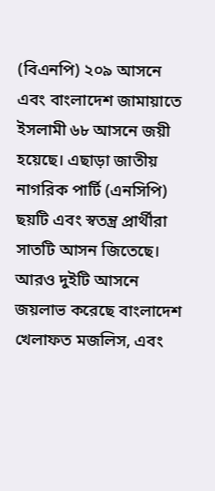(বিএনপি) ২০৯ আসনে এবং বাংলাদেশ জামায়াতে ইসলামী ৬৮ আসনে জয়ী হয়েছে। এছাড়া জাতীয় নাগরিক পার্টি (এনসিপি) ছয়টি এবং স্বতন্ত্র প্রার্থীরা সাতটি আসন জিতেছে। আরও দুইটি আসনে জয়লাভ করেছে বাংলাদেশ খেলাফত মজলিস, এবং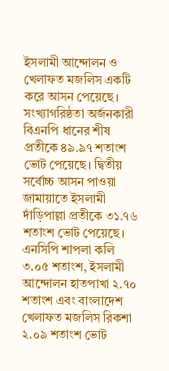ইসলামী আন্দোলন ও খেলাফত মজলিস একটি করে আসন পেয়েছে।
সংখ্যাগরিষ্ঠতা অর্জনকারী বিএনপি ধানের শীষ প্রতীকে ৪৯.৯৭ শতাংশ ভোট পেয়েছে। দ্বিতীয় সর্বোচ্চ আসন পাওয়া জামায়াতে ইসলামী দাঁড়িপাল্লা প্রতীকে ৩১.৭৬ শতাংশ ভোট পেয়েছে। এনসিপি শাপলা কলি ৩.০৫ শতাংশ, ইসলামী আন্দোলন হাতপাখা ২.৭০ শতাংশ এবং বাংলাদেশ খেলাফত মজলিস রিকশা ২.০৯ শতাংশ ভোট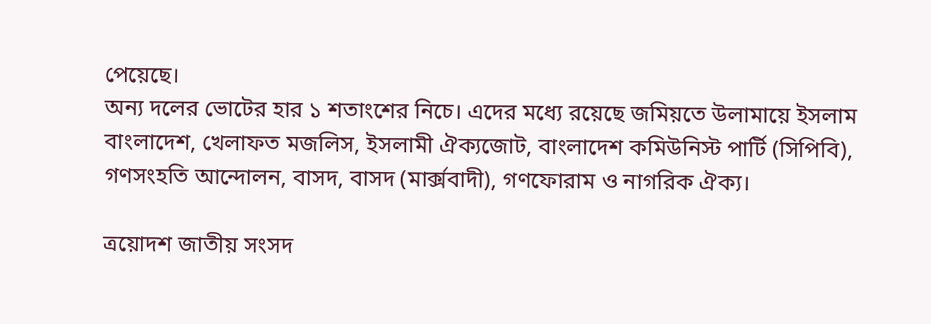পেয়েছে।
অন্য দলের ভোটের হার ১ শতাংশের নিচে। এদের মধ্যে রয়েছে জমিয়তে উলামায়ে ইসলাম বাংলাদেশ, খেলাফত মজলিস, ইসলামী ঐক্যজোট, বাংলাদেশ কমিউনিস্ট পার্টি (সিপিবি), গণসংহতি আন্দোলন, বাসদ, বাসদ (মার্ক্সবাদী), গণফোরাম ও নাগরিক ঐক্য।

ত্রয়োদশ জাতীয় সংসদ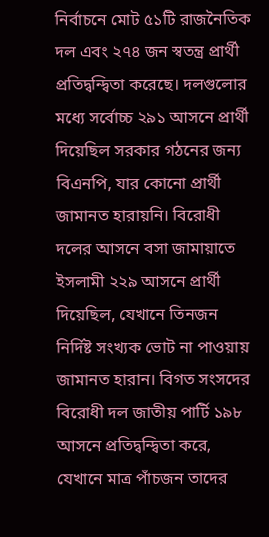নির্বাচনে মোট ৫১টি রাজনৈতিক দল এবং ২৭৪ জন স্বতন্ত্র প্রার্থী প্রতিদ্বন্দ্বিতা করেছে। দলগুলোর মধ্যে সর্বোচ্চ ২৯১ আসনে প্রার্থী দিয়েছিল সরকার গঠনের জন্য বিএনপি, যার কোনো প্রার্থী জামানত হারায়নি। বিরোধী দলের আসনে বসা জামায়াতে ইসলামী ২২৯ আসনে প্রার্থী দিয়েছিল, যেখানে তিনজন নির্দিষ্ট সংখ্যক ভোট না পাওয়ায় জামানত হারান। বিগত সংসদের বিরোধী দল জাতীয় পার্টি ১৯৮ আসনে প্রতিদ্বন্দ্বিতা করে, যেখানে মাত্র পাঁচজন তাদের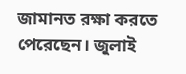জামানত রক্ষা করতে পেরেছেন। জুলাই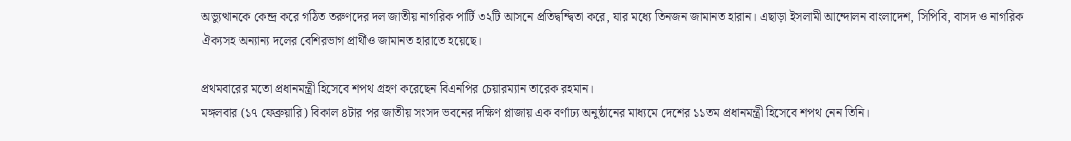অভ্যুত্থানকে কেন্দ্র করে গঠিত তরুণদের দল জাতীয় নাগরিক পার্টি ৩২টি আসনে প্রতিদ্বন্দ্বিতা করে, যার মধ্যে তিনজন জামানত হারান। এছাড়া ইসলামী আন্দোলন বাংলাদেশ, সিপিবি, বাসদ ও নাগরিক ঐক্যসহ অন্যান্য দলের বেশিরভাগ প্রার্থীও জামানত হারাতে হয়েছে।

প্রথমবারের মতো প্রধানমন্ত্রী হিসেবে শপথ গ্রহণ করেছেন বিএনপির চেয়ারম্যান তারেক রহমান।
মঙ্গলবার (১৭ ফেব্রুয়ারি) বিকাল ৪টার পর জাতীয় সংসদ ভবনের দক্ষিণ প্লাজায় এক বর্ণাঢ্য অনুষ্ঠানের মাধ্যমে দেশের ১১তম প্রধানমন্ত্রী হিসেবে শপথ নেন তিনি।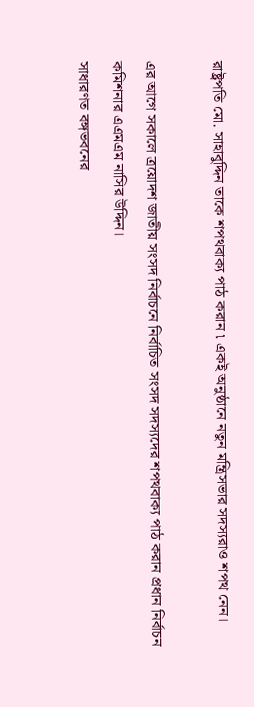রাষ্ট্রপতি মো. সাহাবুদ্দিন তাকে শপথবাক্য পাঠ করান ৷ একই অনুষ্ঠানে নতুন মন্ত্রিসভার সদস্যরাও শপথ নেন।

এর আগে সকালে ত্রয়োদশ জাতীয় সংসদ নির্বাচনে নির্বাচিত সংসদ সদস্যদের শপথবাক্য পাঠ করান প্রধান নির্বাচন কমিশনার এএমএম নাসির উদ্দিন।
সাধারণত বঙ্গভবনের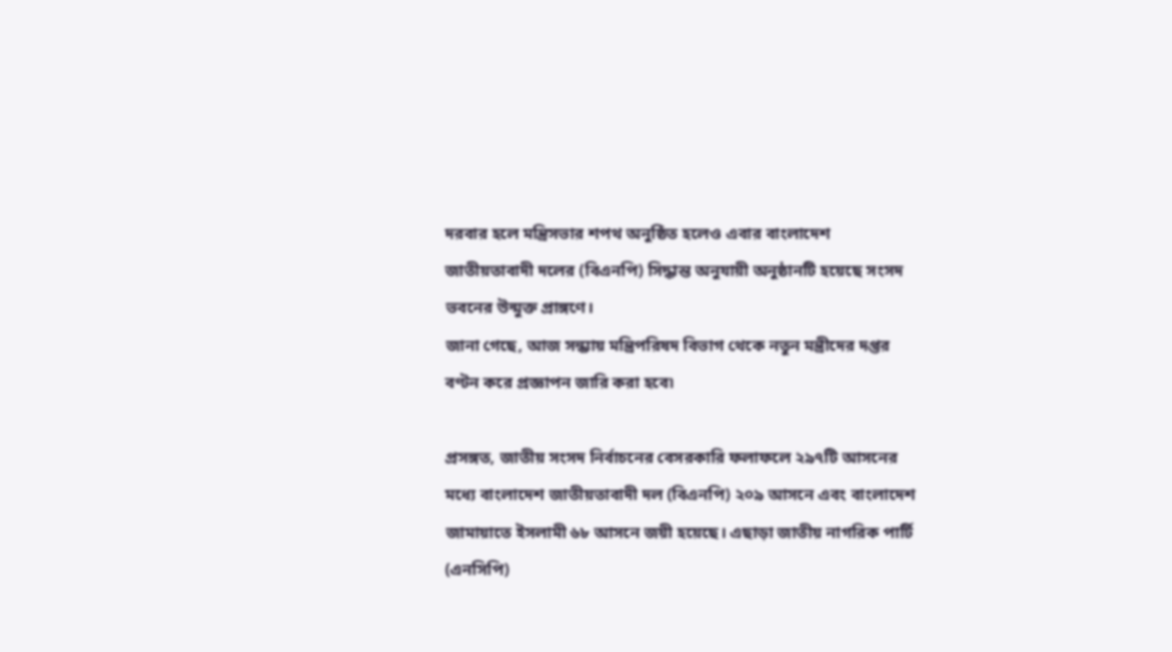দরবার হলে মন্ত্রিসভার শপথ অনুষ্ঠিত হলেও এবার বাংলাদেশ জাতীয়তাবাদী দলের (বিএনপি) সিদ্ধান্ত অনুযায়ী অনুষ্ঠানটি হয়েছে সংসদ ভবনের উন্মুক্ত প্রাঙ্গণে।
জানা গেছে, আজ সন্ধ্যায় মন্ত্রিপরিষদ বিভাগ থেকে নতুন মন্ত্রীদের দপ্তর বণ্টন করে প্রজ্ঞাপন জারি করা হবে৷

প্রসঙ্গত, জাতীয় সংসদ নির্বাচনের বেসরকারি ফলাফলে ২৯৭টি আসনের মধ্যে বাংলাদেশ জাতীয়তাবাদী দল (বিএনপি) ২০৯ আসনে এবং বাংলাদেশ জামায়াতে ইসলামী ৬৮ আসনে জয়ী হয়েছে। এছাড়া জাতীয় নাগরিক পার্টি (এনসিপি)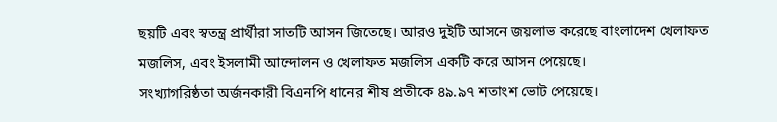ছয়টি এবং স্বতন্ত্র প্রার্থীরা সাতটি আসন জিতেছে। আরও দুইটি আসনে জয়লাভ করেছে বাংলাদেশ খেলাফত মজলিস, এবং ইসলামী আন্দোলন ও খেলাফত মজলিস একটি করে আসন পেয়েছে।
সংখ্যাগরিষ্ঠতা অর্জনকারী বিএনপি ধানের শীষ প্রতীকে ৪৯.৯৭ শতাংশ ভোট পেয়েছে।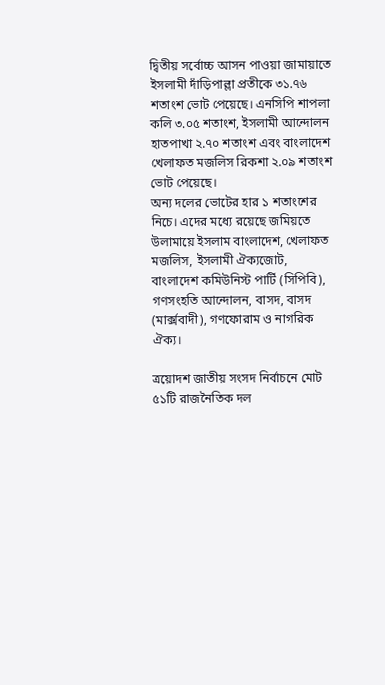দ্বিতীয় সর্বোচ্চ আসন পাওয়া জামায়াতে ইসলামী দাঁড়িপাল্লা প্রতীকে ৩১.৭৬ শতাংশ ভোট পেয়েছে। এনসিপি শাপলা কলি ৩.০৫ শতাংশ, ইসলামী আন্দোলন হাতপাখা ২.৭০ শতাংশ এবং বাংলাদেশ খেলাফত মজলিস রিকশা ২.০৯ শতাংশ ভোট পেয়েছে।
অন্য দলের ভোটের হার ১ শতাংশের নিচে। এদের মধ্যে রয়েছে জমিয়তে উলামায়ে ইসলাম বাংলাদেশ, খেলাফত মজলিস, ইসলামী ঐক্যজোট, বাংলাদেশ কমিউনিস্ট পার্টি (সিপিবি), গণসংহতি আন্দোলন, বাসদ, বাসদ (মার্ক্সবাদী), গণফোরাম ও নাগরিক ঐক্য।

ত্রয়োদশ জাতীয় সংসদ নির্বাচনে মোট ৫১টি রাজনৈতিক দল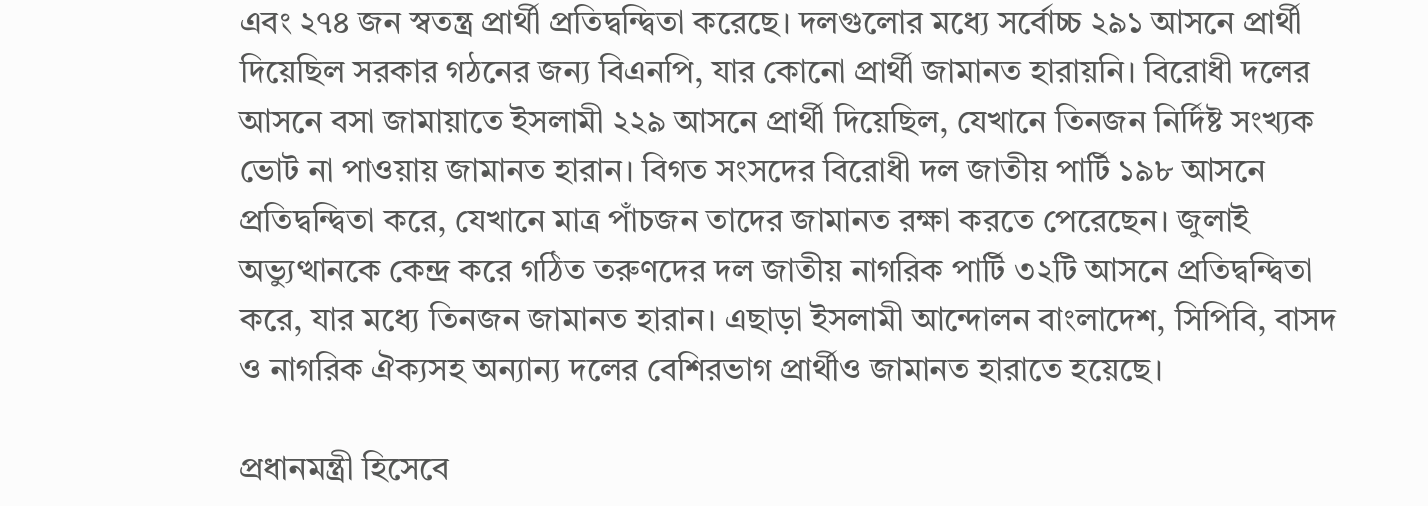এবং ২৭৪ জন স্বতন্ত্র প্রার্থী প্রতিদ্বন্দ্বিতা করেছে। দলগুলোর মধ্যে সর্বোচ্চ ২৯১ আসনে প্রার্থী দিয়েছিল সরকার গঠনের জন্য বিএনপি, যার কোনো প্রার্থী জামানত হারায়নি। বিরোধী দলের আসনে বসা জামায়াতে ইসলামী ২২৯ আসনে প্রার্থী দিয়েছিল, যেখানে তিনজন নির্দিষ্ট সংখ্যক ভোট না পাওয়ায় জামানত হারান। বিগত সংসদের বিরোধী দল জাতীয় পার্টি ১৯৮ আসনে প্রতিদ্বন্দ্বিতা করে, যেখানে মাত্র পাঁচজন তাদের জামানত রক্ষা করতে পেরেছেন। জুলাই অভ্যুত্থানকে কেন্দ্র করে গঠিত তরুণদের দল জাতীয় নাগরিক পার্টি ৩২টি আসনে প্রতিদ্বন্দ্বিতা করে, যার মধ্যে তিনজন জামানত হারান। এছাড়া ইসলামী আন্দোলন বাংলাদেশ, সিপিবি, বাসদ ও নাগরিক ঐক্যসহ অন্যান্য দলের বেশিরভাগ প্রার্থীও জামানত হারাতে হয়েছে।

প্রধানমন্ত্রী হিসেবে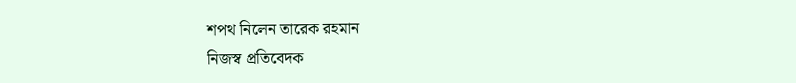শপথ নিলেন তারেক রহমান
নিজস্ব প্রতিবেদক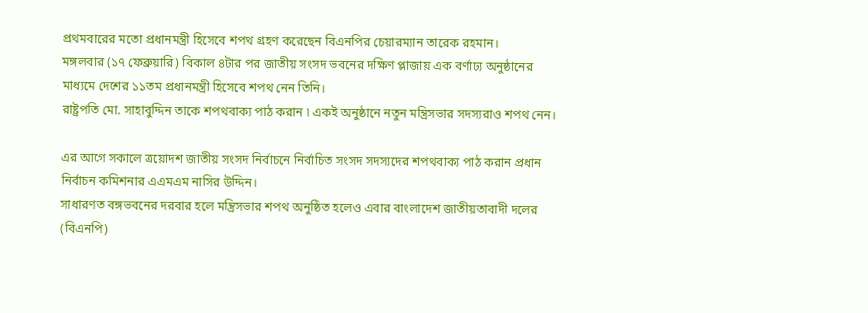প্রথমবারের মতো প্রধানমন্ত্রী হিসেবে শপথ গ্রহণ করেছেন বিএনপির চেয়ারম্যান তারেক রহমান।
মঙ্গলবার (১৭ ফেব্রুয়ারি) বিকাল ৪টার পর জাতীয় সংসদ ভবনের দক্ষিণ প্লাজায় এক বর্ণাঢ্য অনুষ্ঠানের মাধ্যমে দেশের ১১তম প্রধানমন্ত্রী হিসেবে শপথ নেন তিনি।
রাষ্ট্রপতি মো. সাহাবুদ্দিন তাকে শপথবাক্য পাঠ করান ৷ একই অনুষ্ঠানে নতুন মন্ত্রিসভার সদস্যরাও শপথ নেন।

এর আগে সকালে ত্রয়োদশ জাতীয় সংসদ নির্বাচনে নির্বাচিত সংসদ সদস্যদের শপথবাক্য পাঠ করান প্রধান নির্বাচন কমিশনার এএমএম নাসির উদ্দিন।
সাধারণত বঙ্গভবনের দরবার হলে মন্ত্রিসভার শপথ অনুষ্ঠিত হলেও এবার বাংলাদেশ জাতীয়তাবাদী দলের (বিএনপি)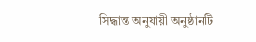সিদ্ধান্ত অনুযায়ী অনুষ্ঠানটি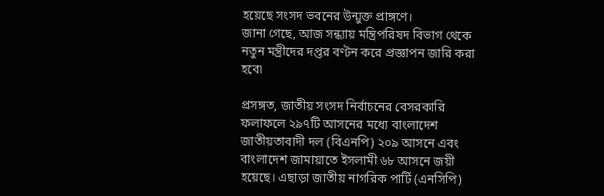হয়েছে সংসদ ভবনের উন্মুক্ত প্রাঙ্গণে।
জানা গেছে, আজ সন্ধ্যায় মন্ত্রিপরিষদ বিভাগ থেকে নতুন মন্ত্রীদের দপ্তর বণ্টন করে প্রজ্ঞাপন জারি করা হবে৷

প্রসঙ্গত, জাতীয় সংসদ নির্বাচনের বেসরকারি ফলাফলে ২৯৭টি আসনের মধ্যে বাংলাদেশ জাতীয়তাবাদী দল (বিএনপি) ২০৯ আসনে এবং বাংলাদেশ জামায়াতে ইসলামী ৬৮ আসনে জয়ী হয়েছে। এছাড়া জাতীয় নাগরিক পার্টি (এনসিপি)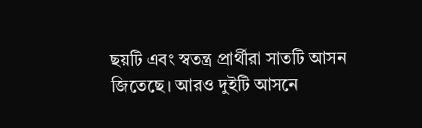ছয়টি এবং স্বতন্ত্র প্রার্থীরা সাতটি আসন জিতেছে। আরও দুইটি আসনে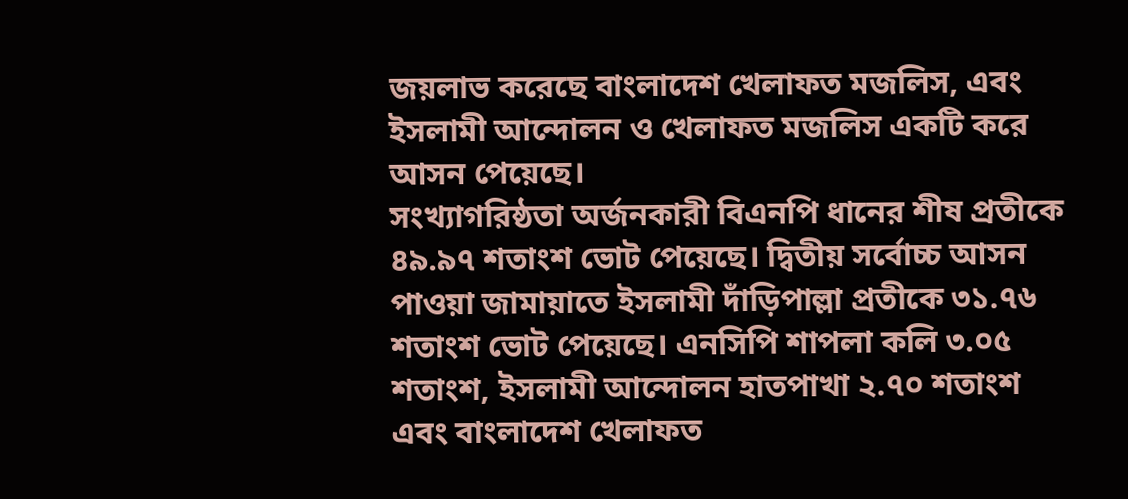জয়লাভ করেছে বাংলাদেশ খেলাফত মজলিস, এবং ইসলামী আন্দোলন ও খেলাফত মজলিস একটি করে আসন পেয়েছে।
সংখ্যাগরিষ্ঠতা অর্জনকারী বিএনপি ধানের শীষ প্রতীকে ৪৯.৯৭ শতাংশ ভোট পেয়েছে। দ্বিতীয় সর্বোচ্চ আসন পাওয়া জামায়াতে ইসলামী দাঁড়িপাল্লা প্রতীকে ৩১.৭৬ শতাংশ ভোট পেয়েছে। এনসিপি শাপলা কলি ৩.০৫ শতাংশ, ইসলামী আন্দোলন হাতপাখা ২.৭০ শতাংশ এবং বাংলাদেশ খেলাফত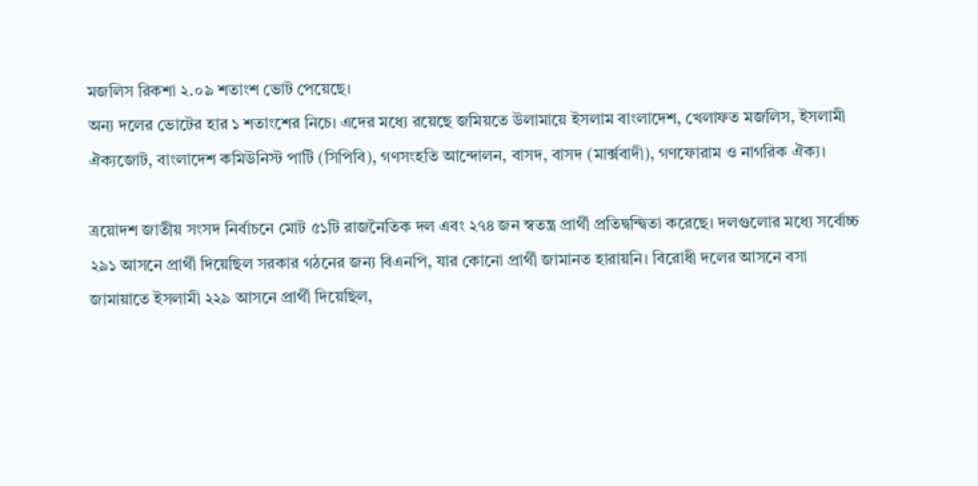মজলিস রিকশা ২.০৯ শতাংশ ভোট পেয়েছে।
অন্য দলের ভোটের হার ১ শতাংশের নিচে। এদের মধ্যে রয়েছে জমিয়তে উলামায়ে ইসলাম বাংলাদেশ, খেলাফত মজলিস, ইসলামী ঐক্যজোট, বাংলাদেশ কমিউনিস্ট পার্টি (সিপিবি), গণসংহতি আন্দোলন, বাসদ, বাসদ (মার্ক্সবাদী), গণফোরাম ও নাগরিক ঐক্য।

ত্রয়োদশ জাতীয় সংসদ নির্বাচনে মোট ৫১টি রাজনৈতিক দল এবং ২৭৪ জন স্বতন্ত্র প্রার্থী প্রতিদ্বন্দ্বিতা করেছে। দলগুলোর মধ্যে সর্বোচ্চ ২৯১ আসনে প্রার্থী দিয়েছিল সরকার গঠনের জন্য বিএনপি, যার কোনো প্রার্থী জামানত হারায়নি। বিরোধী দলের আসনে বসা জামায়াতে ইসলামী ২২৯ আসনে প্রার্থী দিয়েছিল,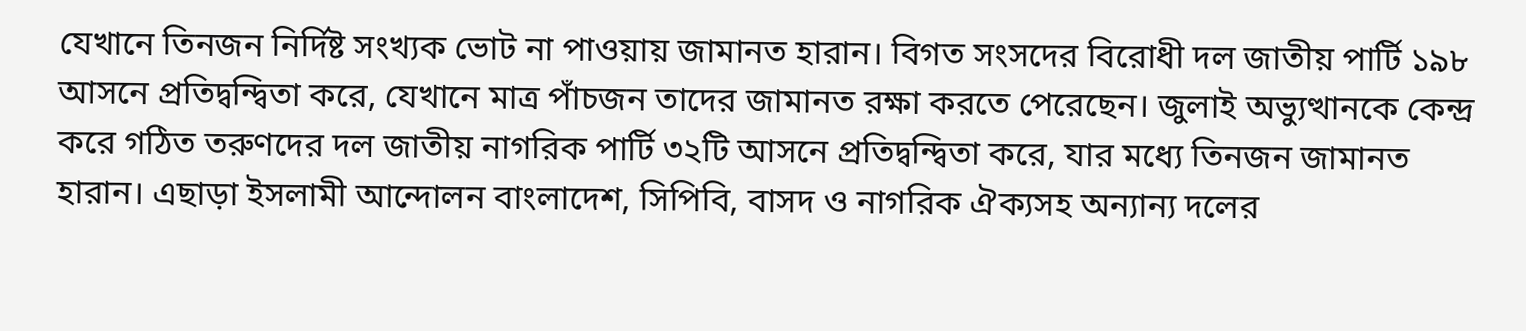যেখানে তিনজন নির্দিষ্ট সংখ্যক ভোট না পাওয়ায় জামানত হারান। বিগত সংসদের বিরোধী দল জাতীয় পার্টি ১৯৮ আসনে প্রতিদ্বন্দ্বিতা করে, যেখানে মাত্র পাঁচজন তাদের জামানত রক্ষা করতে পেরেছেন। জুলাই অভ্যুত্থানকে কেন্দ্র করে গঠিত তরুণদের দল জাতীয় নাগরিক পার্টি ৩২টি আসনে প্রতিদ্বন্দ্বিতা করে, যার মধ্যে তিনজন জামানত হারান। এছাড়া ইসলামী আন্দোলন বাংলাদেশ, সিপিবি, বাসদ ও নাগরিক ঐক্যসহ অন্যান্য দলের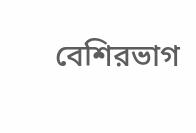বেশিরভাগ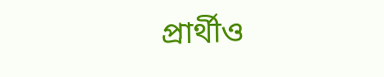প্রার্থীও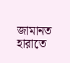জামানত হারাতে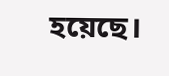হয়েছে।